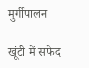मुर्गीपालन

खूंटी में सफेद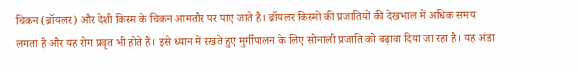चिकन (ब्रॉयलर) और देशी किस्म के चिकन आमतौर पर पाए जाते हैं। ब्रॉयलर किस्मों की प्रजातियों की देखभाल में अधिक समय लगता है और यह रोग प्रवृत भी होते हैं। इसे ध्यान में रखते हुए मुर्गीपालन के लिए सोनाली प्रजाति को बढ़ावा दिया जा रहा है। यह अंडा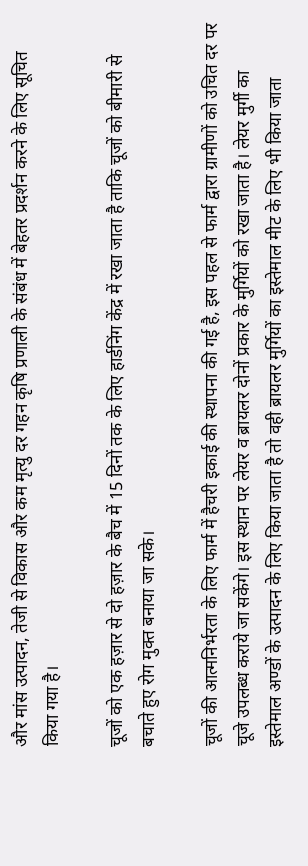और मांस उत्पादन, तेजी से विकास और कम मृत्यु दर गहन कृषि प्रणाली के संबंध में बेहतर प्रदर्शन करने के लिए सूचित किया गया है।

चूजों को एक हज़ार से दो हज़ार के बैच में 15 दिनों तक के लिए हार्डनिंग केंद्र में रखा जाता है ताकि चूजों को बीमारी से बचाते हुए रोग मुक्त बनाया जा सके।

चूजों की आत्मनिर्भरता के लिए फार्म में हैचरी इकाई की स्थापना की गई है, इस पहल से फार्म द्वारा ग्रामीणों को उचित दर पर चूजे उपलब्ध कराये जा सकेंगे। इस स्थान पर लेयर व ब्रायलर दोनों प्रकार के मुर्गियों को रखा जाता है। लेयर मुर्गी का इस्तेमाल अण्डों के उत्पादन के लिए किया जाता है तो वही ब्रायलर मुर्गियों का इस्तेमाल मीट के लिए भी किया जाता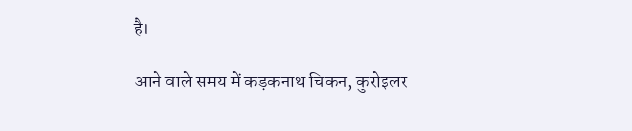है।

आने वाले समय में कड़कनाथ चिकन, कुरोइलर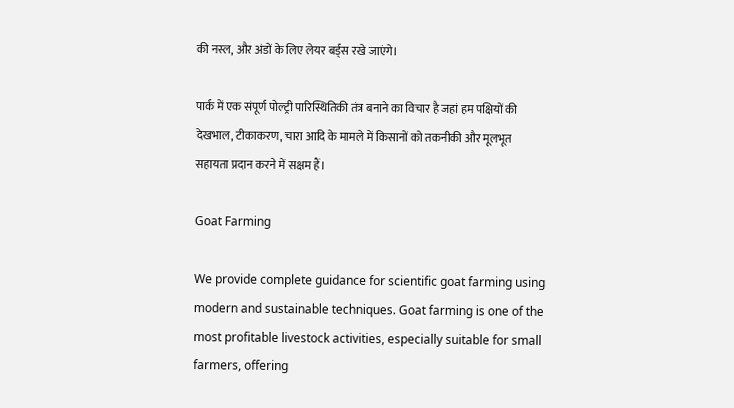की नस्ल, और अंडों के लिए लेयर बर्ड्स रखे जाएंगे।

पार्क में एक संपूर्ण पोल्ट्री पारिस्थितिकी तंत्र बनाने का विचार है जहां हम पक्षियों की देखभाल, टीकाकरण, चारा आदि के मामले में किसानों को तकनीकी और मूलभूत सहायता प्रदान करने में सक्षम हैं।

Goat Farming

We provide complete guidance for scientific goat farming using modern and sustainable techniques. Goat farming is one of the most profitable livestock activities, especially suitable for small farmers, offering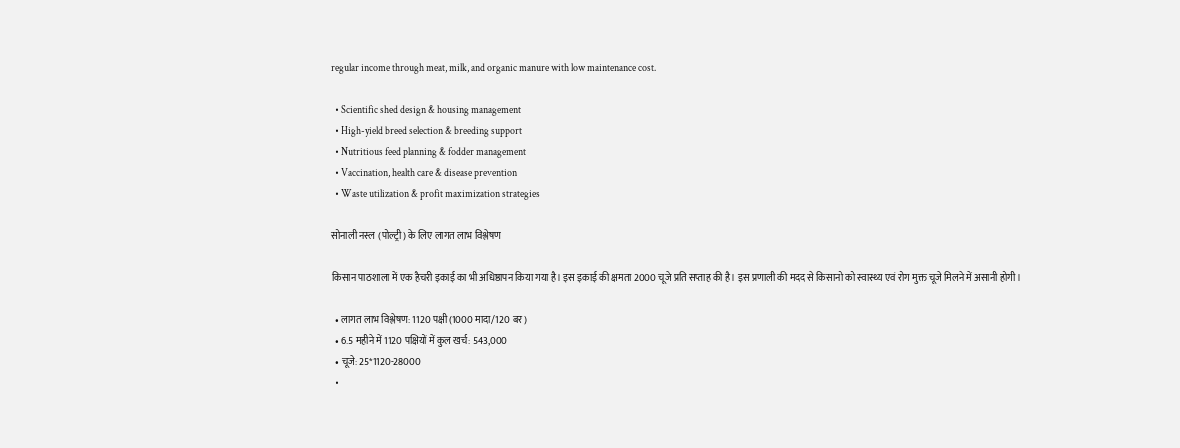regular income through meat, milk, and organic manure with low maintenance cost.

  • Scientific shed design & housing management
  • High-yield breed selection & breeding support
  • Nutritious feed planning & fodder management
  • Vaccination, health care & disease prevention
  • Waste utilization & profit maximization strategies

सोनाली नस्ल (पोल्ट्री) के लिए लागत लाभ विश्लेषण

किसान पाठशाला में एक हैचरी इकाई का भी अधिष्ठापन किया गया है। इस इकाई की क्षमता 2000 चूजे प्रति सप्ताह की है। इस प्रणाली की मदद से किसानो को स्वास्थ्य एवं रोग मुक्त चूजे मिलने में असानी होगी।

  • लागत लाभ विश्लेषण: 1120 पक्षी (1000 मादा/120 बर)
  • 6.5 महीने में 1120 पक्षियों में कुल खर्च: 543,000
  • चूजे: 25*1120-28000
  •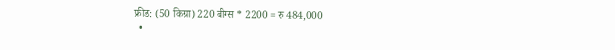फ्रीड: (50 किग्रा) 220 बीग्स * 2200 = रु 484,000
  •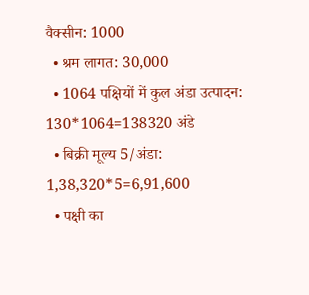वैक्सीन: 1000
  • श्रम लागत: 30,000
  • 1064 पक्षियों में कुल अंडा उत्पादन: 130*1064=138320 अंडे
  • बिक्री मूल्य 5/अंडा: 1,38,320*5=6,91,600
  • पक्षी का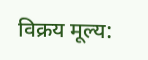विक्रय मूल्य: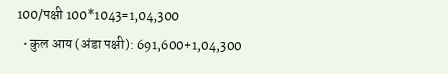100/पक्षी 100*1043=1,04,300
  • कुल आय (अंडा पक्षी): 691,600+1,04,300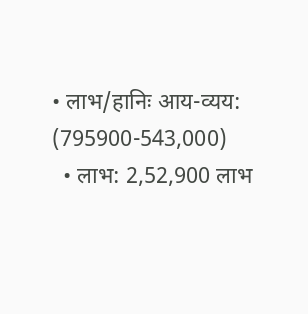• लाभ/हानिः आय-व्यय: (795900-543,000)
  • लाभ: 2,52,900 लाभ